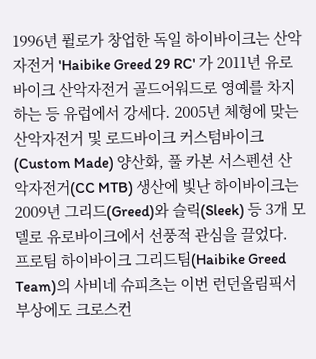1996년 퓔로가 창업한 독일 하이바이크는 산악자전거 'Haibike Greed 29 RC' 가 2011년 유로바이크 산악자전거 골드어워드로 영예를 차지하는 등 유럽에서 강세다. 2005년 체형에 맞는 산악자전거 및 로드바이크 커스텀바이크(Custom Made) 양산화, 풀 카본 서스펜션 산악자전거(CC MTB) 생산에 빛난 하이바이크는 2009년 그리드(Greed)와 슬릭(Sleek) 등 3개 모델로 유로바이크에서 선풍적 관심을 끌었다.
프로팀 하이바이크 그리드팀(Haibike Greed Team)의 사비네 슈피츠는 이번 런던올림픽서 부상에도 크로스컨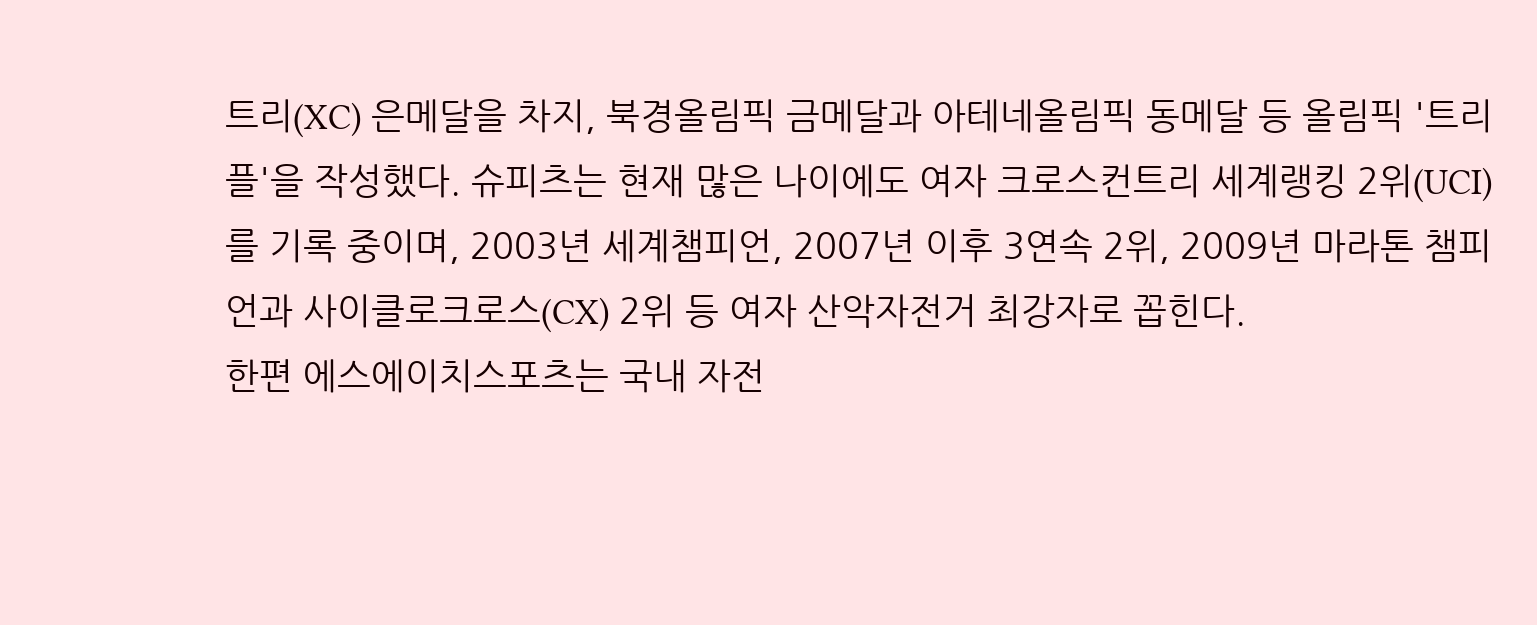트리(XC) 은메달을 차지, 북경올림픽 금메달과 아테네올림픽 동메달 등 올림픽 '트리플'을 작성했다. 슈피츠는 현재 많은 나이에도 여자 크로스컨트리 세계랭킹 2위(UCI)를 기록 중이며, 2003년 세계챔피언, 2007년 이후 3연속 2위, 2009년 마라톤 챔피언과 사이클로크로스(CX) 2위 등 여자 산악자전거 최강자로 꼽힌다.
한편 에스에이치스포츠는 국내 자전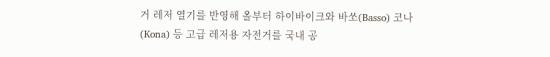거 레저 열기를 반영해 올부터 하이바이크와 바쏘(Basso) 코나(Kona) 등 고급 레저용 자전거를 국내 공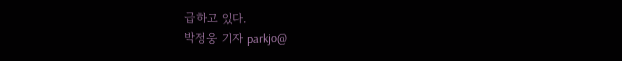급하고 있다.
박정웅 기자 parkjo@